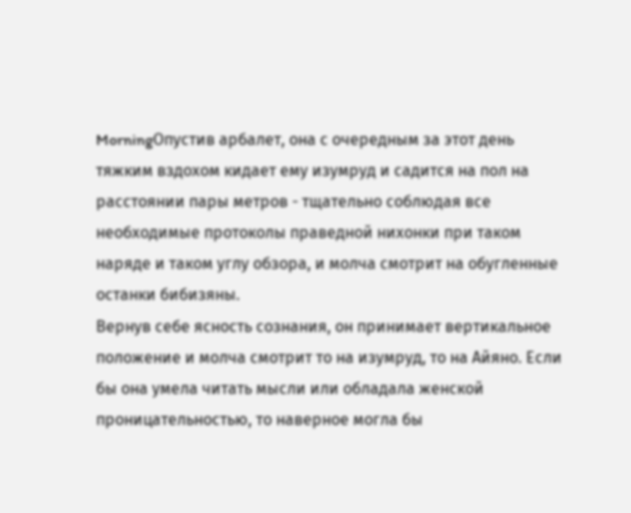MorningОпустив арбалет, она с очередным за этот день тяжким вздохом кидает ему изумруд и садится на пол на расстоянии пары метров - тщательно соблюдая все необходимые протоколы праведной нихонки при таком наряде и таком углу обзора, и молча смотрит на обугленные останки бибизяны.
Вернув себе ясность сознания, он принимает вертикальное положение и молча смотрит то на изумруд, то на Айяно. Если бы она умела читать мысли или обладала женской проницательностью, то наверное могла бы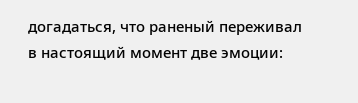догадаться, что раненый переживал в настоящий момент две эмоции: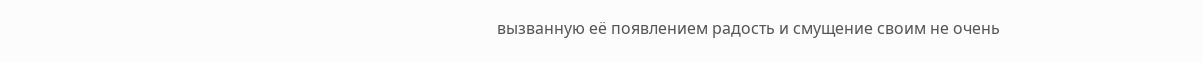вызванную её появлением радость и смущение своим не очень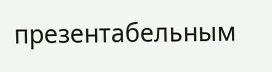презентабельным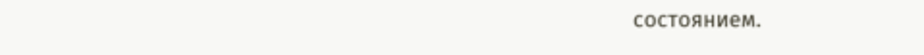состоянием.